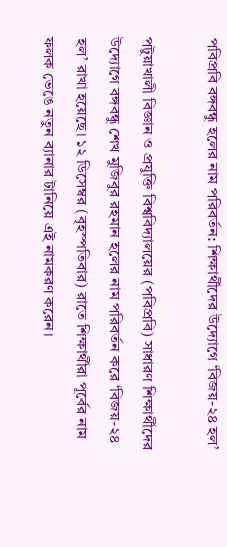পবিপ্রবি বঙ্গবন্ধু হলের নাম পরিবর্তন: শিক্ষার্থীদের উদ্যোগে ‘বিজয়-২৪ হল’

পটুয়াখালী বিজ্ঞান ও প্রযুক্তি বিশ্ববিদ্যালয়ের (পবিপ্রবি) সাধারণ শিক্ষার্থীদের উদ্যোগে বঙ্গবন্ধু শেখ মুজিবুর রহমান হলের নাম পরিবর্তন করে ‘বিজয়-২৪ হল’ রাখা হয়েছে। ১২ ডিসেম্বর (বৃহস্পতিবার) রাতে শিক্ষার্থীরা পূর্বের নাম ফলক ভেঙে নতুন ব্যানার টানিয়ে এই নামকরণ করেন।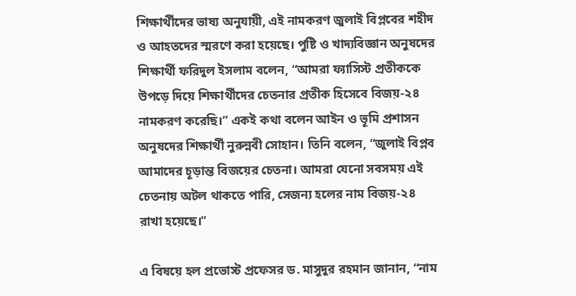শিক্ষার্থীদের ভাষ্য অনুযায়ী, এই নামকরণ জুলাই বিপ্লবের শহীদ ও আহতদের স্মরণে করা হয়েছে। পুষ্টি ও খাদ্যবিজ্ঞান অনুষদের শিক্ষার্থী ফরিদুল ইসলাম বলেন, “আমরা ফ্যাসিস্ট প্রতীককে উপড়ে দিয়ে শিক্ষার্থীদের চেতনার প্রতীক হিসেবে বিজয়-২৪ নামকরণ করেছি।” একই কথা বলেন আইন ও ভূমি প্রশাসন অনুষদের শিক্ষার্থী নুরুন্নবী সোহান। তিনি বলেন, “জুলাই বিপ্লব আমাদের চূড়ান্ত বিজয়ের চেতনা। আমরা যেনো সবসময় এই চেতনায় অটল থাকতে পারি, সেজন্য হলের নাম বিজয়-২৪ রাখা হয়েছে।”

এ বিষয়ে হল প্রভোস্ট প্রফেসর ড. মাসুদুর রহমান জানান, “নাম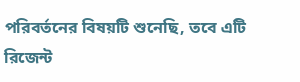পরিবর্তনের বিষয়টি শুনেছি, তবে এটি রিজেন্ট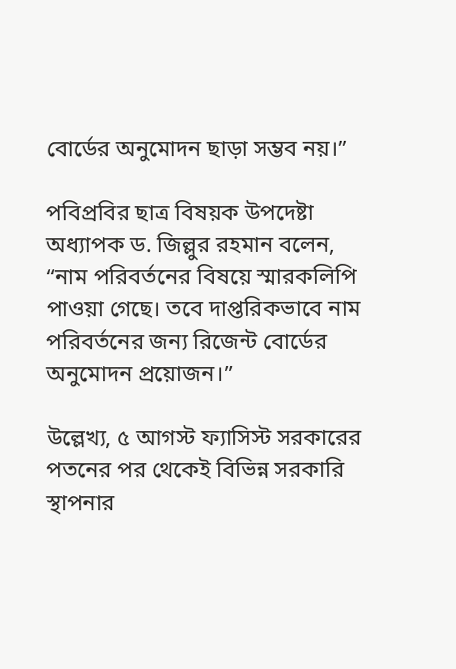বোর্ডের অনুমোদন ছাড়া সম্ভব নয়।”

পবিপ্রবির ছাত্র বিষয়ক উপদেষ্টা অধ্যাপক ড. জিল্লুর রহমান বলেন, “নাম পরিবর্তনের বিষয়ে স্মারকলিপি পাওয়া গেছে। তবে দাপ্তরিকভাবে নাম পরিবর্তনের জন্য রিজেন্ট বোর্ডের অনুমোদন প্রয়োজন।”

উল্লেখ্য, ৫ আগস্ট ফ্যাসিস্ট সরকারের পতনের পর থেকেই বিভিন্ন সরকারি স্থাপনার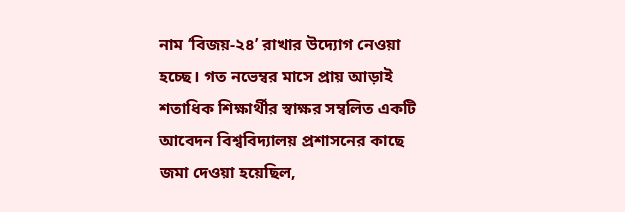নাম ‘বিজয়-২৪’ রাখার উদ্যোগ নেওয়া হচ্ছে। গত নভেম্বর মাসে প্রায় আড়াই শতাধিক শিক্ষার্থীর স্বাক্ষর সম্বলিত একটি আবেদন বিশ্ববিদ্যালয় প্রশাসনের কাছে জমা দেওয়া হয়েছিল,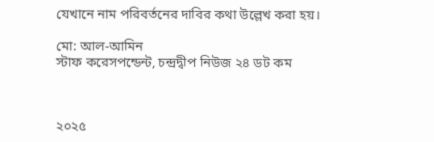যেখানে নাম পরিবর্তনের দাবির কথা উল্লেখ করা হয়।

মো: আল-আমিন
স্টাফ করেসপন্ডেন্ট, চন্দ্রদ্বীপ নিউজ ২৪ ডট কম



২০২৫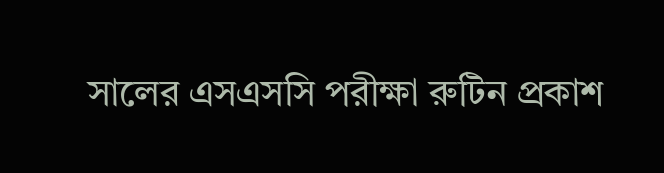সালের এসএসসি পরীক্ষা রুটিন প্রকাশ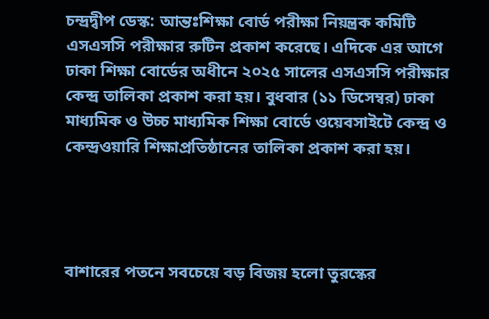চন্দ্রদ্বীপ ডেস্ক: আন্তঃশিক্ষা বোর্ড পরীক্ষা নিয়ন্ত্রক কমিটি এসএসসি পরীক্ষার রুটিন প্রকাশ করেছে। এদিকে এর আগে ঢাকা শিক্ষা বোর্ডের অধীনে ২০২৫ সালের এসএসসি পরীক্ষার কেন্দ্র তালিকা প্রকাশ করা হয়। বুধবার (১১ ডিসেম্বর) ঢাকা মাধ্যমিক ও উচ্চ মাধ্যমিক শিক্ষা বোর্ডে ওয়েবসাইটে কেন্দ্র ও কেন্দ্রওয়ারি শিক্ষাপ্রতিষ্ঠানের তালিকা প্রকাশ করা হয়।




বাশারের পতনে সবচেয়ে বড় বিজয় হলো তুরস্কের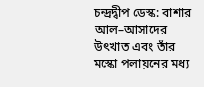চন্দ্রদ্বীপ ডেস্ক: বাশার আল–আসাদের উৎখাত এবং তাঁর মস্কো পলায়নের মধ্য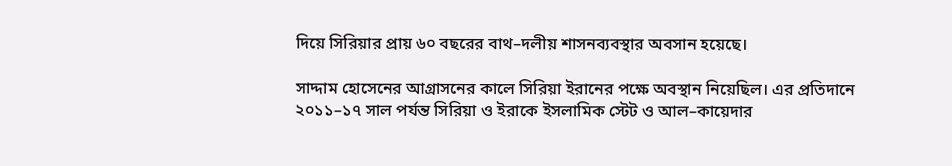দিয়ে সিরিয়ার প্রায় ৬০ বছরের বাথ–দলীয় শাসনব্যবস্থার অবসান হয়েছে।

সাদ্দাম হোসেনের আগ্রাসনের কালে সিরিয়া ইরানের পক্ষে অবস্থান নিয়েছিল। এর প্রতিদানে ২০১১–১৭ সাল পর্যন্ত সিরিয়া ও ইরাকে ইসলামিক স্টেট ও আল–কায়েদার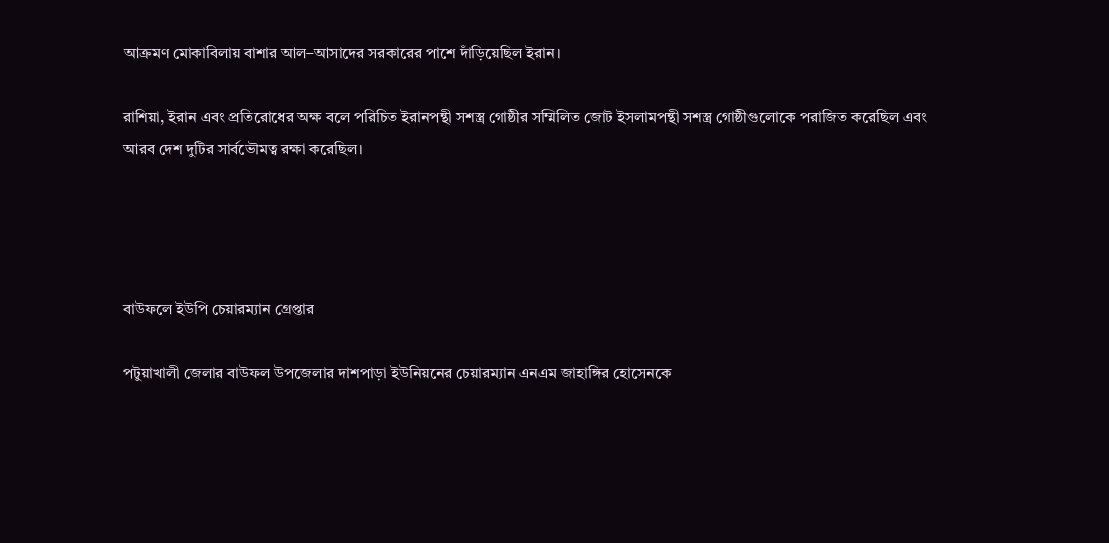আক্রমণ মোকাবিলায় বাশার আল–আসাদের সরকারের পাশে দাঁড়িয়েছিল ইরান।

রাশিয়া, ইরান এবং প্রতিরোধের অক্ষ বলে পরিচিত ইরানপন্থী সশস্ত্র গোষ্ঠীর সম্মিলিত জোট ইসলামপন্থী সশস্ত্র গোষ্ঠীগুলোকে পরাজিত করেছিল এবং আরব দেশ দুটির সার্বভৌমত্ব রক্ষা করেছিল।




বাউফলে ইউপি চেয়ারম্যান গ্রেপ্তার

পটুয়াখালী জেলার বাউফল উপজেলার দাশপাড়া ইউনিয়নের চেয়ারম্যান এনএম জাহাঙ্গির হোসেনকে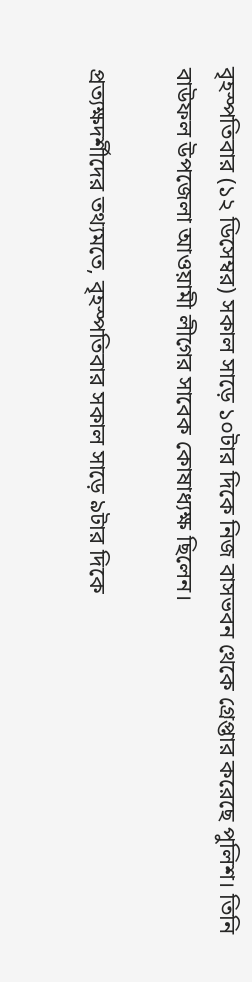বৃহস্পতিবার (১২ ডিসেম্বর) সকাল সাড়ে ১০টার দিকে নিজ বাসভবন থেকে গ্রেপ্তার করেছে পুলিশ। তিনি বাউফল উপজেলা আওয়ামী লীগের সাবেক কোষাধ্যক্ষ ছিলেন।

প্রত্যক্ষদর্শীদের তথ্যমতে, বৃহস্পতিবার সকাল সাড়ে ৯টার দিকে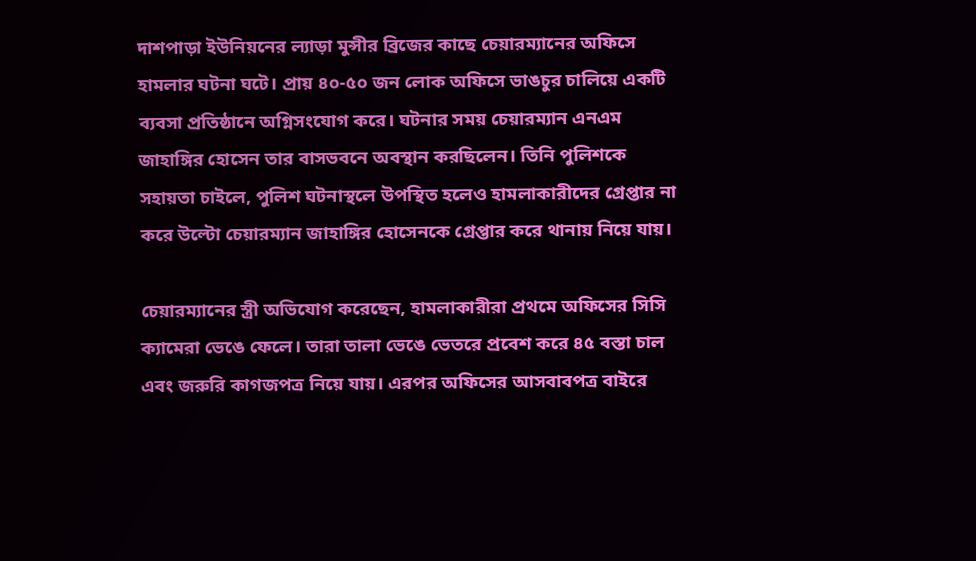দাশপাড়া ইউনিয়নের ল্যাড়া মুন্সীর ব্রিজের কাছে চেয়ারম্যানের অফিসে হামলার ঘটনা ঘটে। প্রায় ৪০-৫০ জন লোক অফিসে ভাঙচুর চালিয়ে একটি ব্যবসা প্রতিষ্ঠানে অগ্নিসংযোগ করে। ঘটনার সময় চেয়ারম্যান এনএম জাহাঙ্গির হোসেন তার বাসভবনে অবস্থান করছিলেন। তিনি পুলিশকে সহায়তা চাইলে, পুলিশ ঘটনাস্থলে উপস্থিত হলেও হামলাকারীদের গ্রেপ্তার না করে উল্টো চেয়ারম্যান জাহাঙ্গির হোসেনকে গ্রেপ্তার করে থানায় নিয়ে যায়।

চেয়ারম্যানের স্ত্রী অভিযোগ করেছেন, হামলাকারীরা প্রথমে অফিসের সিসি ক্যামেরা ভেঙে ফেলে। তারা তালা ভেঙে ভেতরে প্রবেশ করে ৪৫ বস্তা চাল এবং জরুরি কাগজপত্র নিয়ে যায়। এরপর অফিসের আসবাবপত্র বাইরে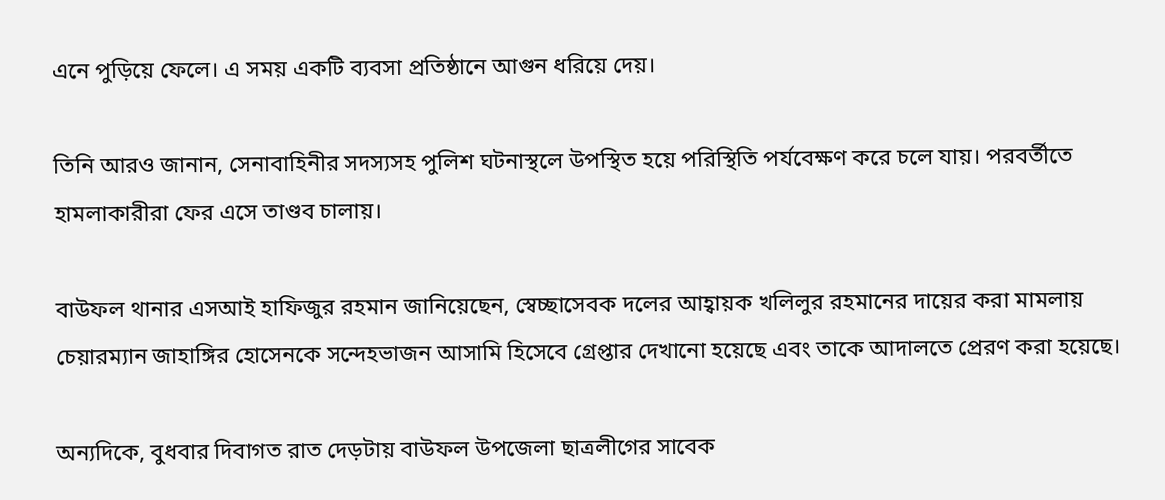এনে পুড়িয়ে ফেলে। এ সময় একটি ব্যবসা প্রতিষ্ঠানে আগুন ধরিয়ে দেয়।

তিনি আরও জানান, সেনাবাহিনীর সদস্যসহ পুলিশ ঘটনাস্থলে উপস্থিত হয়ে পরিস্থিতি পর্যবেক্ষণ করে চলে যায়। পরবর্তীতে হামলাকারীরা ফের এসে তাণ্ডব চালায়।

বাউফল থানার এসআই হাফিজুর রহমান জানিয়েছেন, স্বেচ্ছাসেবক দলের আহ্বায়ক খলিলুর রহমানের দায়ের করা মামলায় চেয়ারম্যান জাহাঙ্গির হোসেনকে সন্দেহভাজন আসামি হিসেবে গ্রেপ্তার দেখানো হয়েছে এবং তাকে আদালতে প্রেরণ করা হয়েছে।

অন্যদিকে, বুধবার দিবাগত রাত দেড়টায় বাউফল উপজেলা ছাত্রলীগের সাবেক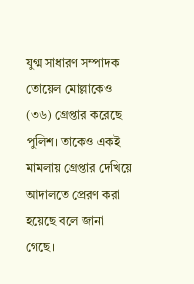যুগ্ম সাধারণ সম্পাদক তোয়েল মোল্লাকেও (৩৬) গ্রেপ্তার করেছে পুলিশ। তাকেও একই মামলায় গ্রেপ্তার দেখিয়ে আদালতে প্রেরণ করা হয়েছে বলে জানা গেছে।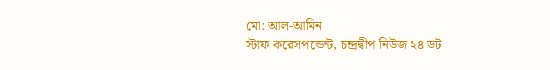মো: আল-আমিন
স্টাফ করেসপন্ডেন্ট, চন্দ্রদ্বীপ নিউজ ২৪ ডট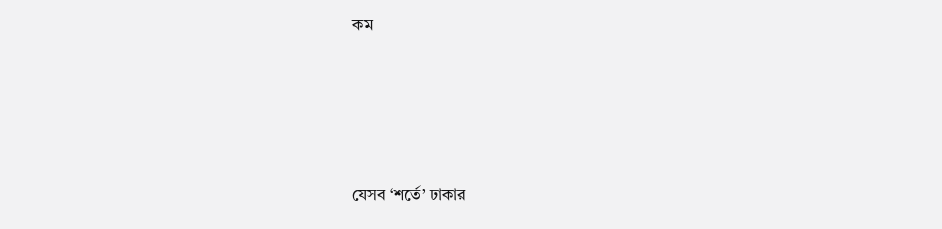কম






যেসব ‘শর্তে’ ঢাকার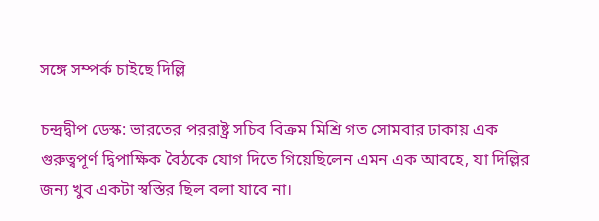সঙ্গে সম্পর্ক চাইছে দিল্লি

চন্দ্রদ্বীপ ডেস্ক: ভারতের পররাষ্ট্র সচিব বিক্রম মিশ্রি গত সোমবার ঢাকায় এক গুরুত্বপূর্ণ দ্বিপাক্ষিক বৈঠকে যোগ দিতে গিয়েছিলেন এমন এক আবহে, যা দিল্লির জন্য খুব একটা স্বস্তির ছিল বলা যাবে না।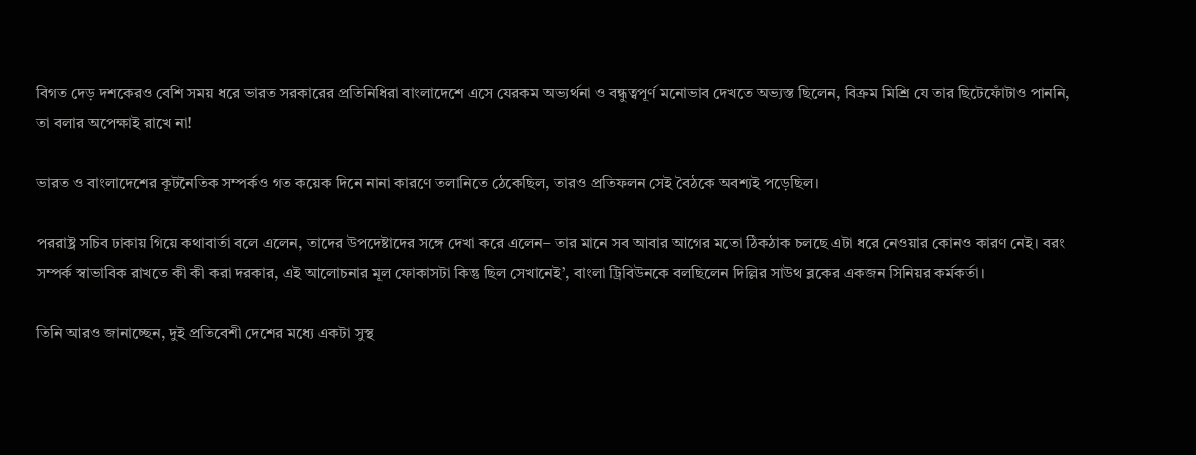বিগত দেড় দশকেরও বেশি সময় ধরে ভারত সরকারের প্রতিনিধিরা বাংলাদেশে এসে যেরকম অভ্যর্থনা ও বন্ধুত্বপূর্ণ মনোভাব দেখতে অভ্যস্ত ছিলেন, বিক্রম মিশ্রি যে তার ছিটেফোঁটাও পাননি, তা বলার অপেক্ষাই রাখে না!

ভারত ও বাংলাদেশের কূটনৈতিক সম্পর্কও গত কয়েক দিনে নানা কারণে তলানিতে ঠেকেছিল, তারও প্রতিফলন সেই বৈঠকে অবশ্যই পড়েছিল।

পররাষ্ট্র সচিব ঢাকায় গিয়ে কথাবার্তা বলে এলেন, তাদের উপদেষ্টাদের সঙ্গে দেখা করে এলেন– তার মানে সব আবার আগের মতো ঠিকঠাক চলছে এটা ধরে নেওয়ার কোনও কারণ নেই। বরং সম্পর্ক স্বাভাবিক রাখতে কী কী করা দরকার, এই আলোচনার মূল ফোকাসটা কিন্তু ছিল সেখানেই’, বাংলা ট্রিবিউনকে বলছিলেন দিল্লির সাউথ ব্লকের একজন সিনিয়র কর্মকর্তা।

তিনি আরও জানাচ্ছেন, দুই প্রতিবেশী দেশের মধ্যে একটা সুস্থ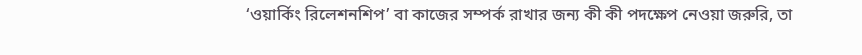‘ওয়ার্কিং রিলেশনশিপ’ বা কাজের সম্পর্ক রাখার জন্য কী কী পদক্ষেপ নেওয়া জরুরি, তা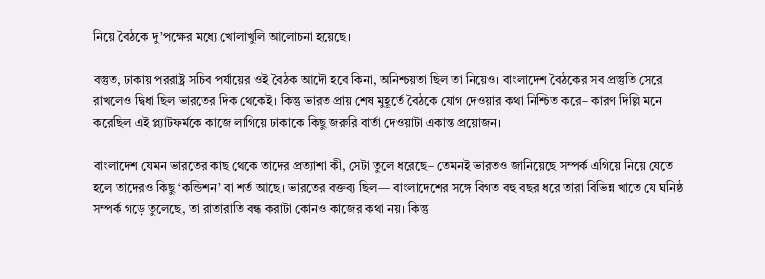নিয়ে বৈঠকে দু’পক্ষের মধ্যে খোলাখুলি আলোচনা হয়েছে।

বস্তুত, ঢাকায় পররাষ্ট্র সচিব পর্যায়ের ওই বৈঠক আদৌ হবে কিনা, অনিশ্চয়তা ছিল তা নিয়েও। বাংলাদেশ বৈঠকের সব প্রস্তুতি সেরে রাখলেও দ্বিধা ছিল ভারতের দিক থেকেই। কিন্তু ভারত প্রায় শেষ মুহূর্তে বৈঠকে যোগ দেওয়ার কথা নিশ্চিত করে– কারণ দিল্লি মনে করেছিল এই প্ল্যাটফর্মকে কাজে লাগিয়ে ঢাকাকে কিছু জরুরি বার্তা দেওয়াটা একান্ত প্রয়োজন।

বাংলাদেশ যেমন ভারতের কাছ থেকে তাদের প্রত্যাশা কী, সেটা তুলে ধরেছে– তেমনই ভারতও জানিয়েছে সম্পর্ক এগিয়ে নিয়ে যেতে হলে তাদেরও কিছু ‘কন্ডিশন’ বা শর্ত আছে। ভারতের বক্তব্য ছিল— বাংলাদেশের সঙ্গে বিগত বহু বছর ধরে তারা বিভিন্ন খাতে যে ঘনিষ্ঠ সম্পর্ক গড়ে তুলেছে, তা রাতারাতি বন্ধ করাটা কোনও কাজের কথা নয়। কিন্তু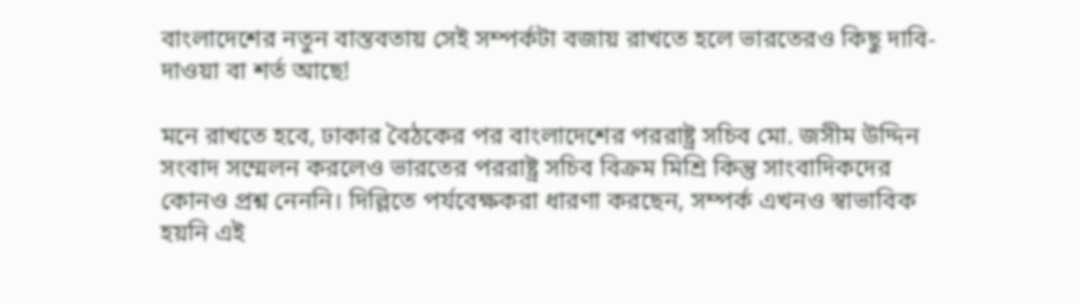বাংলাদেশের নতুন বাস্তবতায় সেই সম্পর্কটা বজায় রাখতে হলে ভারতেরও কিছু দাবি-দাওয়া বা শর্ত আছে!

মনে রাখতে হবে, ঢাকার বৈঠকের পর বাংলাদেশের পররাষ্ট্র সচিব মো. জসীম উদ্দিন সংবাদ সম্মেলন করলেও ভারতের পররাষ্ট্র সচিব বিক্রম মিশ্রি কিন্তু সাংবাদিকদের কোনও প্রশ্ন নেননি। দিল্লিতে পর্যবেক্ষকরা ধারণা করছেন, সম্পর্ক এখনও স্বাভাবিক হয়নি এই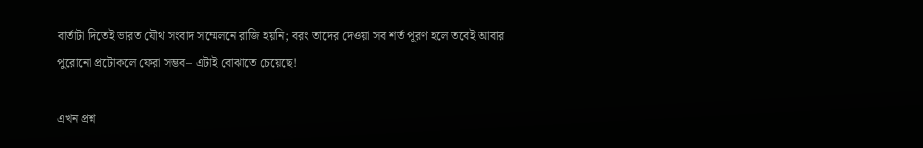বার্তাটা দিতেই ভারত যৌথ সংবাদ সম্মেলনে রাজি হয়নি; বরং তাদের দেওয়া সব শর্ত পূরণ হলে তবেই আবার পুরোনো প্রটোকলে ফেরা সম্ভব– এটাই বোঝাতে চেয়েছে!

এখন প্রশ্ন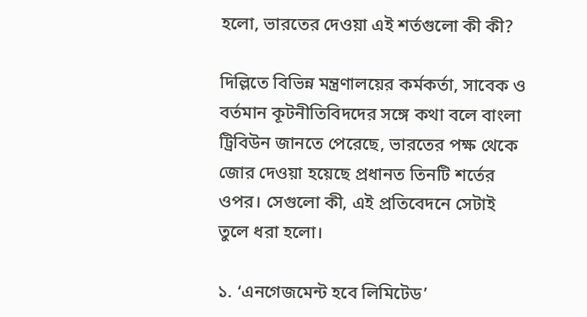হলো, ভারতের দেওয়া এই শর্তগুলো কী কী?

দিল্লিতে বিভিন্ন মন্ত্রণালয়ের কর্মকর্তা, সাবেক ও বর্তমান কূটনীতিবিদদের সঙ্গে কথা বলে বাংলা ট্রিবিউন জানতে পেরেছে, ভারতের পক্ষ থেকে জোর দেওয়া হয়েছে প্রধানত তিনটি শর্তের ওপর। সেগুলো কী, এই প্রতিবেদনে সেটাই তুলে ধরা হলো।

১. ‘এনগেজমেন্ট হবে লিমিটেড’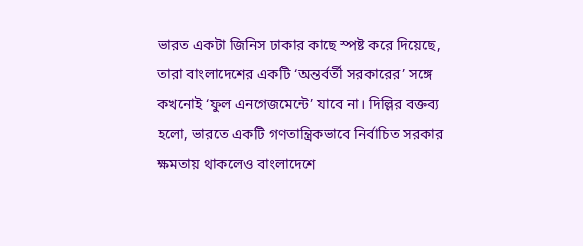ভারত একটা জিনিস ঢাকার কাছে স্পষ্ট করে দিয়েছে, তারা বাংলাদেশের একটি ‘অন্তর্বর্তী সরকারের’ সঙ্গে কখনোই ‘ফুল এনগেজমেন্টে’ যাবে না। দিল্লির বক্তব্য হলো, ভারতে একটি গণতান্ত্রিকভাবে নির্বাচিত সরকার ক্ষমতায় থাকলেও বাংলাদেশে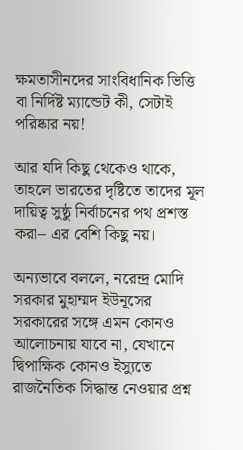ক্ষমতাসীনদের সাংবিধানিক ভিত্তি বা নির্দিষ্ট ম্যান্ডেট কী, সেটাই পরিষ্কার নয়!

আর যদি কিছু থেকেও থাকে, তাহলে ভারতের দৃষ্টিতে তাদের মূল দায়িত্ব সুষ্ঠু নির্বাচনের পথ প্রশস্ত করা– এর বেশি কিছু নয়।

অন্যভাবে বললে, নরেন্দ্র মোদি সরকার মুহাম্মদ ইউনূসের সরকারের সঙ্গে এমন কোনও আলোচনায় যাবে না, যেখানে দ্বিপাক্ষিক কোনও ইস্যুতে রাজনৈতিক সিদ্ধান্ত নেওয়ার প্রশ্ন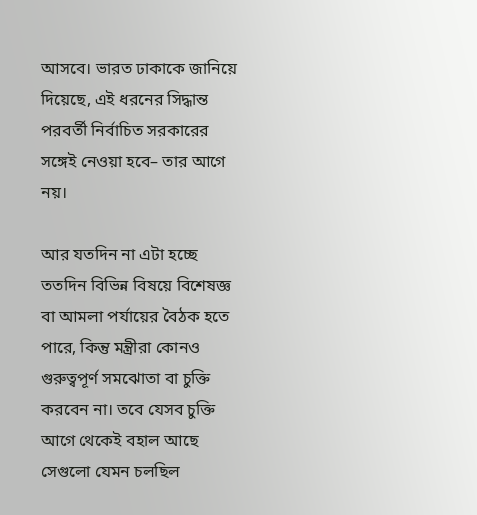আসবে। ভারত ঢাকাকে জানিয়ে দিয়েছে, এই ধরনের সিদ্ধান্ত পরবর্তী নির্বাচিত সরকারের সঙ্গেই নেওয়া হবে– তার আগে নয়।

আর যতদিন না এটা হচ্ছে ততদিন বিভিন্ন বিষয়ে বিশেষজ্ঞ বা আমলা পর্যায়ের বৈঠক হতে পারে, কিন্তু মন্ত্রীরা কোনও গুরুত্বপূর্ণ সমঝোতা বা চুক্তি করবেন না। তবে যেসব চুক্তি আগে থেকেই বহাল আছে সেগুলো যেমন চলছিল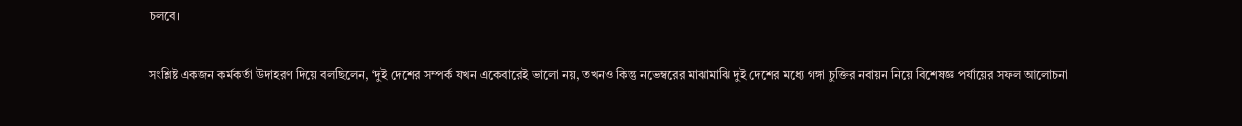চলবে।

সংশ্লিষ্ট একজন কর্মকর্তা উদাহরণ দিয়ে বলছিলেন, ‘দুই দেশের সম্পর্ক যখন একেবারেই ভালো নয়, তখনও কিন্তু নভেম্বরের মাঝামাঝি দুই দেশের মধ্যে গঙ্গা চুক্তির নবায়ন নিয়ে বিশেষজ্ঞ পর্যায়ের সফল আলোচনা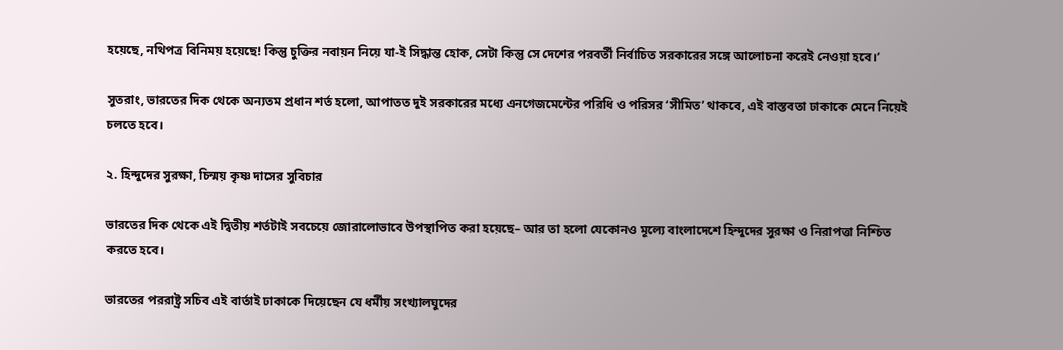হয়েছে, নথিপত্র বিনিময় হয়েছে! কিন্তু চুক্তির নবায়ন নিয়ে যা-ই সিদ্ধান্ত হোক, সেটা কিন্তু সে দেশের পরবর্তী নির্বাচিত সরকারের সঙ্গে আলোচনা করেই নেওয়া হবে।’

সুতরাং, ভারতের দিক থেকে অন্যতম প্রধান শর্ত হলো, আপাতত দুই সরকারের মধ্যে এনগেজমেন্টের পরিধি ও পরিসর ‘সীমিত’ থাকবে, এই বাস্তবতা ঢাকাকে মেনে নিয়েই চলতে হবে।

২. হিন্দুদের সুরক্ষা, চিন্ময় কৃষ্ণ দাসের সুবিচার

ভারতের দিক থেকে এই দ্বিতীয় শর্তটাই সবচেয়ে জোরালোভাবে উপস্থাপিত করা হয়েছে– আর তা হলো যেকোনও মূল্যে বাংলাদেশে হিন্দুদের সুরক্ষা ও নিরাপত্তা নিশ্চিত করতে হবে।

ভারতের পররাষ্ট্র সচিব এই বার্তাই ঢাকাকে দিয়েছেন যে ধর্মীয় সংখ্যালঘুদের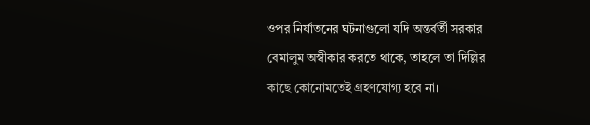ওপর নির্যাতনের ঘটনাগুলো যদি অন্তর্বর্তী সরকার বেমালুম অস্বীকার করতে থাকে, তাহলে তা দিল্লির কাছে কোনোমতেই গ্রহণযোগ্য হবে না।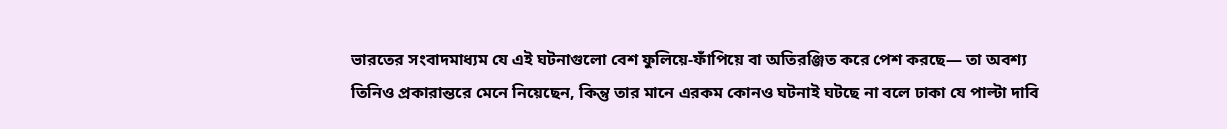ভারতের সংবাদমাধ্যম যে এই ঘটনাগুলো বেশ ফুলিয়ে-ফাঁপিয়ে বা অতিরঞ্জিত করে পেশ করছে— তা অবশ্য তিনিও প্রকারান্তরে মেনে নিয়েছেন, কিন্তু তার মানে এরকম কোনও ঘটনাই ঘটছে না বলে ঢাকা যে পাল্টা দাবি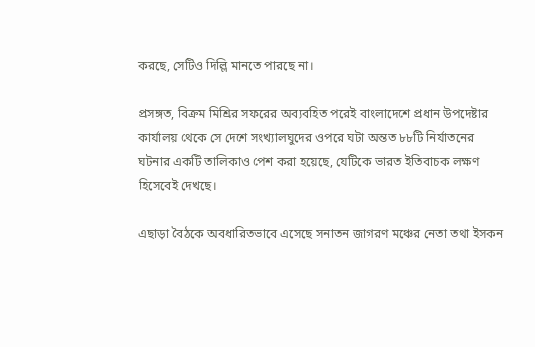করছে, সেটিও দিল্লি মানতে পারছে না।

প্রসঙ্গত, বিক্রম মিশ্রির সফরের অব্যবহিত পরেই বাংলাদেশে প্রধান উপদেষ্টার কার্যালয় থেকে সে দেশে সংখ্যালঘুদের ওপরে ঘটা অন্তত ৮৮টি নির্যাতনের ঘটনার একটি তালিকাও পেশ করা হয়েছে, যেটিকে ভারত ইতিবাচক লক্ষণ হিসেবেই দেখছে।

এছাড়া বৈঠকে অবধারিতভাবে এসেছে সনাতন জাগরণ মঞ্চের নেতা তথা ইসকন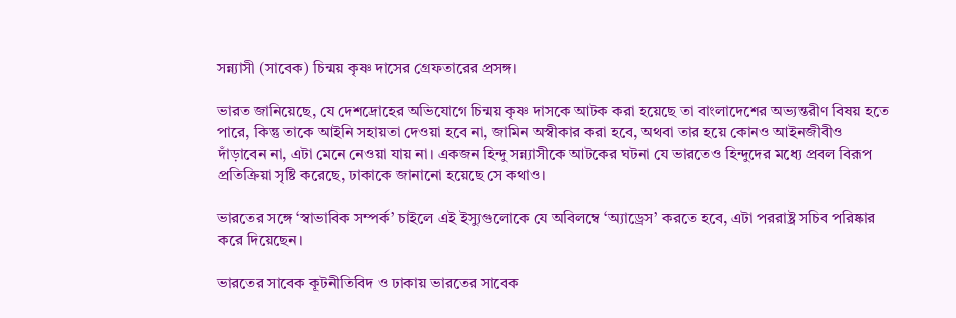সন্ন্যাসী (সাবেক) চিন্ময় কৃষ্ণ দাসের গ্রেফতারের প্রসঙ্গ।

ভারত জানিয়েছে, যে দেশদ্রোহের অভিযোগে চিন্ময় কৃষ্ণ দাসকে আটক করা হয়েছে তা বাংলাদেশের অভ্যন্তরীণ বিষয় হতে পারে, কিন্তু তাকে আইনি সহায়তা দেওয়া হবে না, জামিন অস্বীকার করা হবে, অথবা তার হয়ে কোনও আইনজীবীও দাঁড়াবেন না, এটা মেনে নেওয়া যায় না। একজন হিন্দু সন্ন্যাসীকে আটকের ঘটনা যে ভারতেও হিন্দুদের মধ্যে প্রবল বিরূপ প্রতিক্রিয়া সৃষ্টি করেছে, ঢাকাকে জানানো হয়েছে সে কথাও।

ভারতের সঙ্গে ‘স্বাভাবিক সম্পর্ক’ চাইলে এই ইস্যুগুলোকে যে অবিলম্বে ‘অ্যাড্রেস’ করতে হবে, এটা পররাষ্ট্র সচিব পরিষ্কার করে দিয়েছেন।

ভারতের সাবেক কূটনীতিবিদ ও ঢাকায় ভারতের সাবেক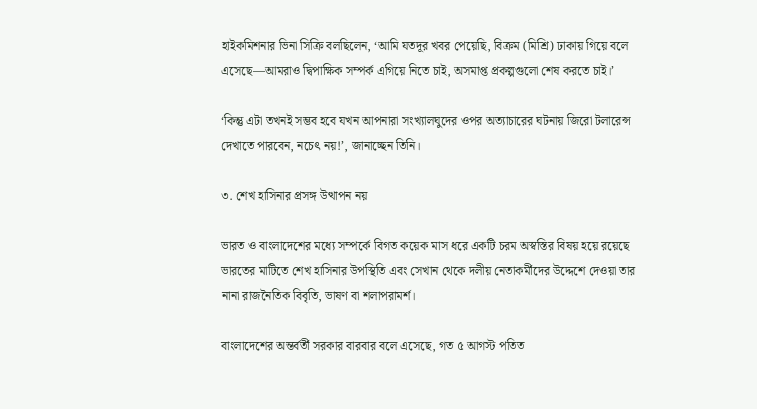হাইকমিশনার ভিনা সিক্রি বলছিলেন, ‘আমি যতদূর খবর পেয়েছি, বিক্রম (মিশ্রি) ঢাকায় গিয়ে বলে এসেছে—আমরাও দ্বিপাক্ষিক সম্পর্ক এগিয়ে নিতে চাই, অসমাপ্ত প্রকল্পগুলো শেষ করতে চাই।’

‘কিন্তু এটা তখনই সম্ভব হবে যখন আপনারা সংখ্যালঘুদের ওপর অত্যাচারের ঘটনায় জিরো টলারেন্স দেখাতে পারবেন, নচেৎ নয়!’, জানাচ্ছেন তিনি।

৩. শেখ হাসিনার প্রসঙ্গ উত্থাপন নয়

ভারত ও বাংলাদেশের মধ্যে সম্পর্কে বিগত কয়েক মাস ধরে একটি চরম অস্বস্তির বিষয় হয়ে রয়েছে ভারতের মাটিতে শেখ হাসিনার উপস্থিতি এবং সেখান থেকে দলীয় নেতাকর্মীদের উদ্দেশে দেওয়া তার নানা রাজনৈতিক বিবৃতি, ভাষণ বা শলাপরামর্শ।

বাংলাদেশের অন্তর্বর্তী সরকার বারবার বলে এসেছে, গত ৫ আগস্ট পতিত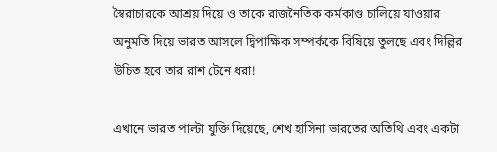স্বৈরাচারকে আশ্রয় দিয়ে ও তাকে রাজনৈতিক কর্মকাণ্ড চালিয়ে যাওয়ার অনুমতি দিয়ে ভারত আসলে দ্বিপাক্ষিক সম্পর্ককে বিষিয়ে তুলছে এবং দিল্লির উচিত হবে তার রাশ টেনে ধরা!

এখানে ভারত পাল্টা যুক্তি দিয়েছে, শেখ হাসিনা ভারতের অতিথি এবং একটা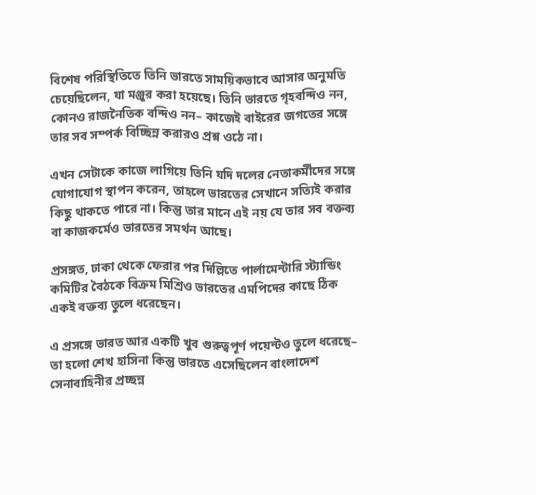বিশেষ পরিস্থিতিতে তিনি ভারতে সাময়িকভাবে আসার অনুমতি চেয়েছিলেন, যা মঞ্জুর করা হয়েছে। তিনি ভারতে গৃহবন্দিও নন, কোনও রাজনৈতিক বন্দিও নন– কাজেই বাইরের জগতের সঙ্গে তার সব সম্পর্ক বিচ্ছিন্ন করারও প্রশ্ন ওঠে না।

এখন সেটাকে কাজে লাগিয়ে তিনি যদি দলের নেতাকর্মীদের সঙ্গে যোগাযোগ স্থাপন করেন, তাহলে ভারতের সেখানে সত্যিই করার কিছু থাকতে পারে না। কিন্তু তার মানে এই নয় যে তার সব বক্তব্য বা কাজকর্মেও ভারতের সমর্থন আছে।

প্রসঙ্গত, ঢাকা থেকে ফেরার পর দিল্লিতে পার্লামেন্টারি স্ট্যান্ডিং কমিটির বৈঠকে বিক্রম মিশ্রিও ভারতের এমপিদের কাছে ঠিক একই বক্তব্য তুলে ধরেছেন।

এ প্রসঙ্গে ভারত আর একটি খুব গুরুত্বপূর্ণ পয়েন্টও তুলে ধরেছে– তা হলো শেখ হাসিনা কিন্তু ভারতে এসেছিলেন বাংলাদেশ সেনাবাহিনীর প্রচ্ছন্ন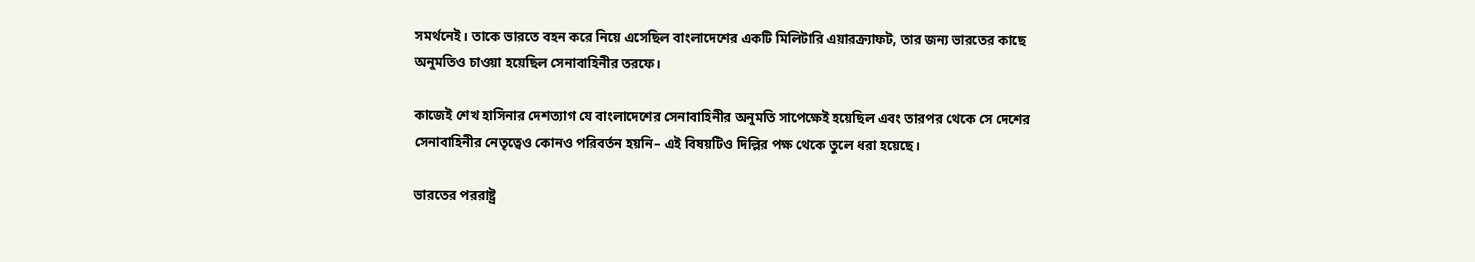সমর্থনেই। তাকে ভারতে বহন করে নিয়ে এসেছিল বাংলাদেশের একটি মিলিটারি এয়ারক্র্যাফট, তার জন্য ভারতের কাছে অনুমতিও চাওয়া হয়েছিল সেনাবাহিনীর তরফে।

কাজেই শেখ হাসিনার দেশত্যাগ যে বাংলাদেশের সেনাবাহিনীর অনুমতি সাপেক্ষেই হয়েছিল এবং তারপর থেকে সে দেশের সেনাবাহিনীর নেতৃত্বেও কোনও পরিবর্তন হয়নি– এই বিষয়টিও দিল্লির পক্ষ থেকে তুলে ধরা হয়েছে।

ভারতের পররাষ্ট্র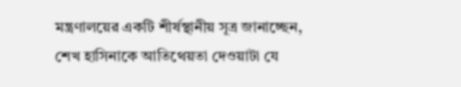মন্ত্রণালয়ের একটি শীর্ষস্থানীয় সূত্র জানাচ্ছেন, শেখ হাসিনাকে আতিথেয়তা দেওয়াটা যে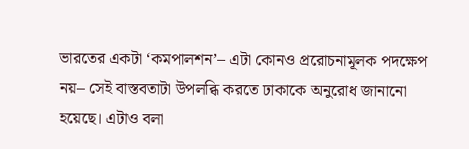ভারতের একটা ‘কমপালশন’– এটা কোনও প্ররোচনামূলক পদক্ষেপ নয়– সেই বাস্তবতাটা উপলব্ধি করতে ঢাকাকে অনুরোধ জানানো হয়েছে। এটাও বলা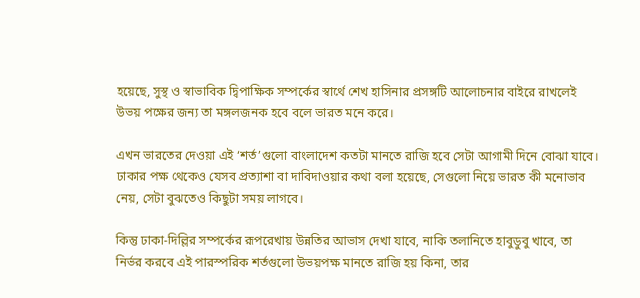হয়েছে, সুস্থ ও স্বাভাবিক দ্বিপাক্ষিক সম্পর্কের স্বার্থে শেখ হাসিনার প্রসঙ্গটি আলোচনার বাইরে রাখলেই উভয় পক্ষের জন্য তা মঙ্গলজনক হবে বলে ভারত মনে করে।

এখন ভারতের দেওয়া এই ‘শর্ত’গুলো বাংলাদেশ কতটা মানতে রাজি হবে সেটা আগামী দিনে বোঝা যাবে। ঢাকার পক্ষ থেকেও যেসব প্রত্যাশা বা দাবিদাওয়ার কথা বলা হয়েছে, সেগুলো নিয়ে ভারত কী মনোভাব নেয়, সেটা বুঝতেও কিছুটা সময় লাগবে।

কিন্তু ঢাকা-দিল্লির সম্পর্কের রূপরেখায় উন্নতির আভাস দেখা যাবে, নাকি তলানিতে হাবুডুবু খাবে, তা নির্ভর করবে এই পারস্পরিক শর্তগুলো উভয়পক্ষ মানতে রাজি হয় কিনা, তার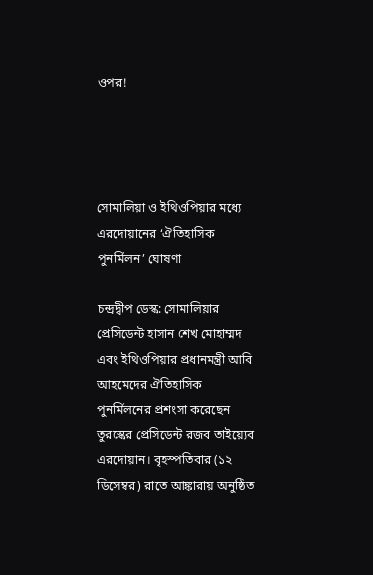ওপর!




সোমালিয়া ও ইথিওপিয়ার মধ্যে এরদোয়ানের ‘ঐতিহাসিক পুনর্মিলন’ ঘোষণা

চন্দ্রদ্বীপ ডেস্ক: সোমালিয়ার প্রেসিডেন্ট হাসান শেখ মোহাম্মদ এবং ইথিওপিয়ার প্রধানমন্ত্রী আবি আহমেদের ঐতিহাসিক পুনর্মিলনের প্রশংসা করেছেন তুরস্কের প্রেসিডেন্ট রজব তাইয়্যেব এরদোয়ান। বৃহস্পতিবার (১২ ডিসেম্বর) রাতে আঙ্কারায় অনুষ্ঠিত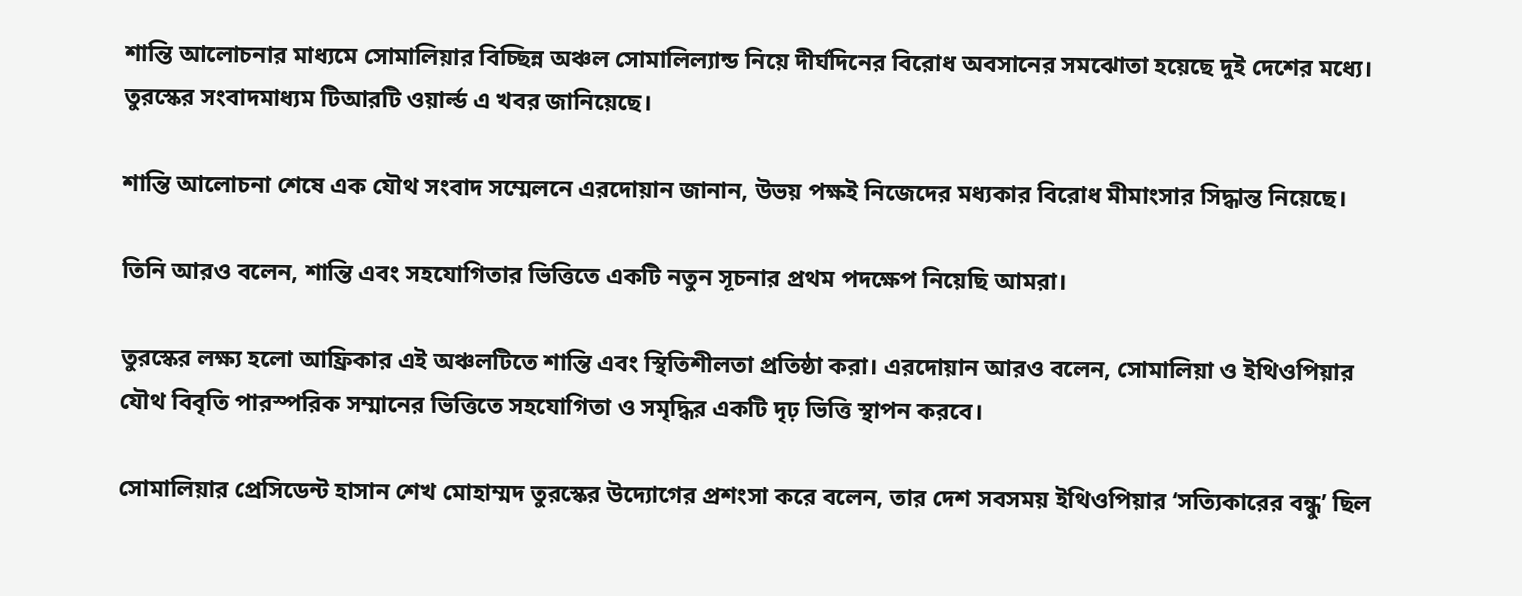শান্তি আলোচনার মাধ্যমে সোমালিয়ার বিচ্ছিন্ন অঞ্চল সোমালিল্যান্ড নিয়ে দীর্ঘদিনের বিরোধ অবসানের সমঝোতা হয়েছে দুই দেশের মধ্যে। তুরস্কের সংবাদমাধ্যম টিআরটি ওয়ার্ল্ড এ খবর জানিয়েছে।

শান্তি আলোচনা শেষে এক যৌথ সংবাদ সম্মেলনে এরদোয়ান জানান, উভয় পক্ষই নিজেদের মধ্যকার বিরোধ মীমাংসার সিদ্ধান্ত নিয়েছে।

তিনি আরও বলেন, শান্তি এবং সহযোগিতার ভিত্তিতে একটি নতুন সূচনার প্রথম পদক্ষেপ নিয়েছি আমরা।

তুরস্কের লক্ষ্য হলো আফ্রিকার এই অঞ্চলটিতে শান্তি এবং স্থিতিশীলতা প্রতিষ্ঠা করা। এরদোয়ান আরও বলেন, সোমালিয়া ও ইথিওপিয়ার যৌথ বিবৃতি পারস্পরিক সম্মানের ভিত্তিতে সহযোগিতা ও সমৃদ্ধির একটি দৃঢ় ভিত্তি স্থাপন করবে।

সোমালিয়ার প্রেসিডেন্ট হাসান শেখ মোহাম্মদ তুরস্কের উদ্যোগের প্রশংসা করে বলেন, তার দেশ সবসময় ইথিওপিয়ার ‘সত্যিকারের বন্ধু’ ছিল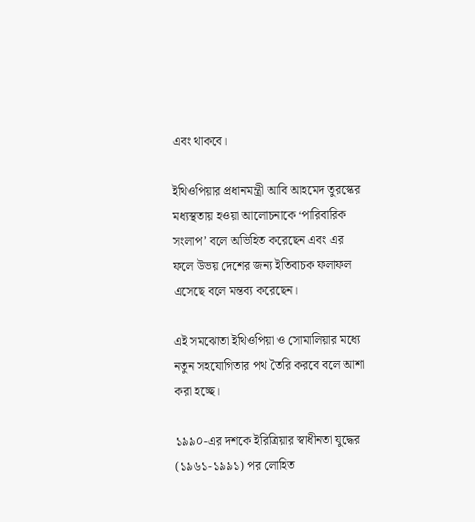এবং থাকবে।

ইথিওপিয়ার প্রধানমন্ত্রী আবি আহমেদ তুরস্কের মধ্যস্থতায় হওয়া আলোচনাকে ‘পারিবারিক সংলাপ’ বলে অভিহিত করেছেন এবং এর ফলে উভয় দেশের জন্য ইতিবাচক ফলাফল এসেছে বলে মন্তব্য করেছেন।

এই সমঝোতা ইথিওপিয়া ও সোমালিয়ার মধ্যে নতুন সহযোগিতার পথ তৈরি করবে বলে আশা করা হচ্ছে।

১৯৯০-এর দশকে ইরিত্রিয়ার স্বাধীনতা যুদ্ধের (১৯৬১-১৯৯১) পর লোহিত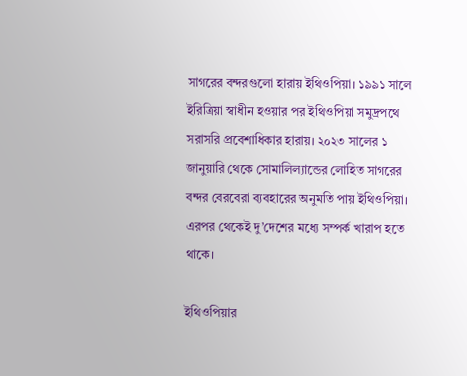সাগরের বন্দরগুলো হারায় ইথিওপিয়া। ১৯৯১ সালে ইরিত্রিয়া স্বাধীন হওয়ার পর ইথিওপিয়া সমুদ্রপথে সরাসরি প্রবেশাধিকার হারায়। ২০২৩ সালের ১ জানুয়ারি থেকে সোমালিল্যান্ডের লোহিত সাগরের বন্দর বেরবেরা ব্যবহারের অনুমতি পায় ইথিওপিয়া। এরপর থেকেই দু’দেশের মধ্যে সম্পর্ক খারাপ হতে থাকে।

ইথিওপিয়ার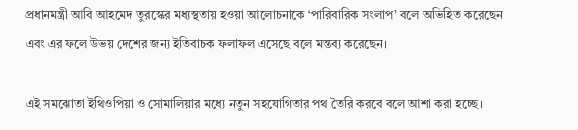প্রধানমন্ত্রী আবি আহমেদ তুরস্কের মধ্যস্থতায় হওয়া আলোচনাকে ‘পারিবারিক সংলাপ’ বলে অভিহিত করেছেন এবং এর ফলে উভয় দেশের জন্য ইতিবাচক ফলাফল এসেছে বলে মন্তব্য করেছেন।

এই সমঝোতা ইথিওপিয়া ও সোমালিয়ার মধ্যে নতুন সহযোগিতার পথ তৈরি করবে বলে আশা করা হচ্ছে।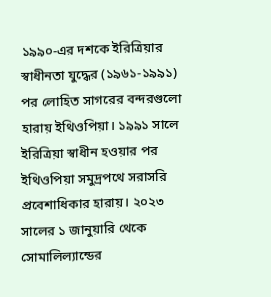১৯৯০-এর দশকে ইরিত্রিয়ার স্বাধীনতা যুদ্ধের (১৯৬১-১৯৯১) পর লোহিত সাগরের বন্দরগুলো হারায় ইথিওপিয়া। ১৯৯১ সালে ইরিত্রিয়া স্বাধীন হওয়ার পর ইথিওপিয়া সমুদ্রপথে সরাসরি প্রবেশাধিকার হারায়। ২০২৩ সালের ১ জানুয়ারি থেকে সোমালিল্যান্ডের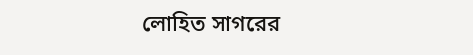লোহিত সাগরের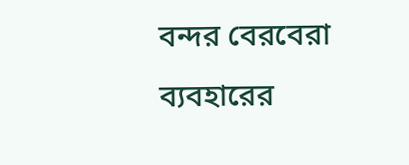বন্দর বেরবেরা ব্যবহারের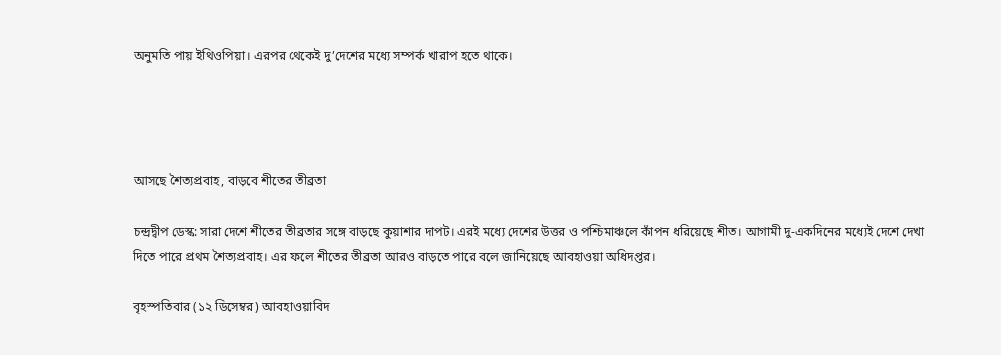অনুমতি পায় ইথিওপিয়া। এরপর থেকেই দু’দেশের মধ্যে সম্পর্ক খারাপ হতে থাকে।




আসছে শৈত্যপ্রবাহ, বাড়বে শীতের তীব্রতা

চন্দ্রদ্বীপ ডেস্ক: সারা দেশে শীতের তীব্রতার সঙ্গে বাড়ছে কুয়াশার দাপট। এরই মধ্যে দেশের উত্তর ও পশ্চিমাঞ্চলে কাঁপন ধরিয়েছে শীত। আগামী দু-একদিনের মধ্যেই দেশে দেখা দিতে পারে প্রথম শৈত্যপ্রবাহ। এর ফলে শীতের তীব্রতা আরও বাড়তে পারে বলে জানিয়েছে আবহাওয়া অধিদপ্তর।

বৃহস্পতিবার (১২ ডিসেম্বর) আবহাওয়াবিদ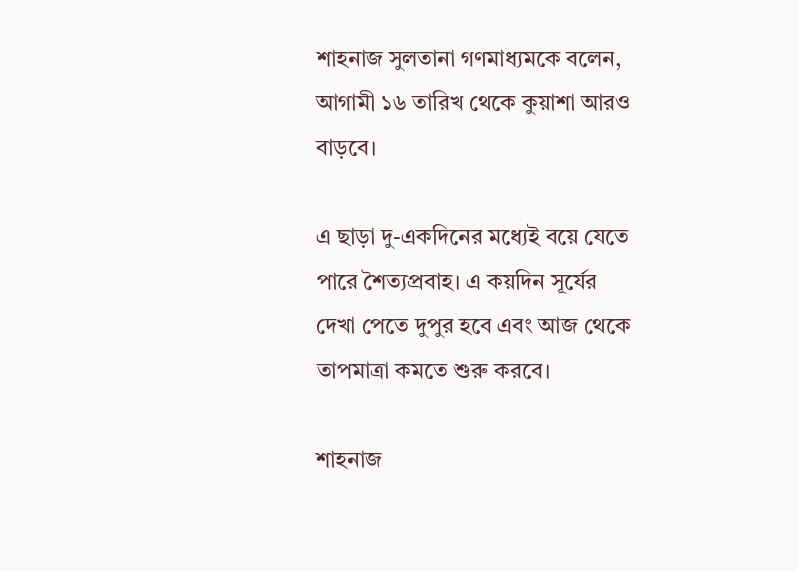শাহনাজ সুলতানা গণমাধ্যমকে বলেন, আগামী ১৬ তারিখ থেকে কুয়াশা আরও বাড়বে।

এ ছাড়া দু-একদিনের মধ্যেই বয়ে যেতে পারে শৈত্যপ্রবাহ। এ কয়দিন সূর্যের দেখা পেতে দুপুর হবে এবং আজ থেকে তাপমাত্রা কমতে শুরু করবে।

শাহনাজ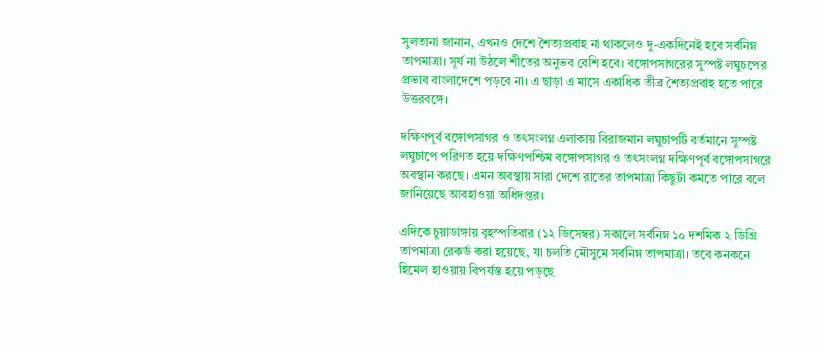সুলতানা জানান, এখনও দেশে শৈত্যপ্রবাহ না থাকলেও দু-একদিনেই হবে সর্বনিম্ন তাপমাত্রা। সূর্য না উঠলে শীতের অনুভব বেশি হবে। বঙ্গোপসাগরের সুস্পষ্ট লঘুচপের প্রভাব বাংলাদেশে পড়বে না। এ ছাড়া এ মাসে একাধিক তীব্র শৈত্যপ্রবাহ হতে পারে উত্তরবঙ্গে।

দক্ষিণপূর্ব বঙ্গোপসাগর ও তৎসংলগ্ন এলাকায় বিরাজমান লঘুচাপটি বর্তমানে সুস্পষ্ট লঘুচাপে পরিণত হয়ে দক্ষিণপশ্চিম বঙ্গোপসাগর ও তৎসংলগ্ন দক্ষিণপূর্ব বঙ্গোপসাগরে অবস্থান করছে। এমন অবস্থায় সারা দেশে রাতের তাপমাত্রা কিছুটা কমতে পারে বলে জানিয়েছে আবহাওয়া অধিদপ্তর।

এদিকে চুয়াডাঙ্গায় বৃহস্পতিবার (১২ ডিসেম্বর) সকালে সর্বনিম্ন ১০ দশমিক ২ ডিগ্রি তাপমাত্রা রেকর্ড করা হয়েছে, যা চলতি মৌসুমে সর্বনিম্ন তাপমাত্রা। তবে কনকনে হিমেল হাওয়ায় বিপর্যস্ত হয়ে পড়ছে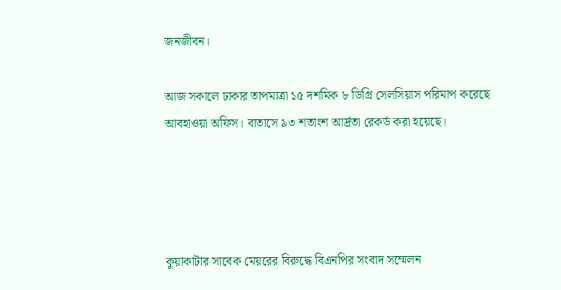জনজীবন।

আজ সকালে ঢাকার তাপমাত্রা ১৫ দশমিক ৮ ডিগ্রি সেলসিয়াস পরিমাপ করেছে আবহাওয়া অফিস। বাতাসে ৯৩ শতাংশ আর্দ্রতা রেকর্ড করা হয়েছে।




কুয়াকাটার সাবেক মেয়রের বিরুদ্ধে বিএনপির সংবাদ সম্মেলন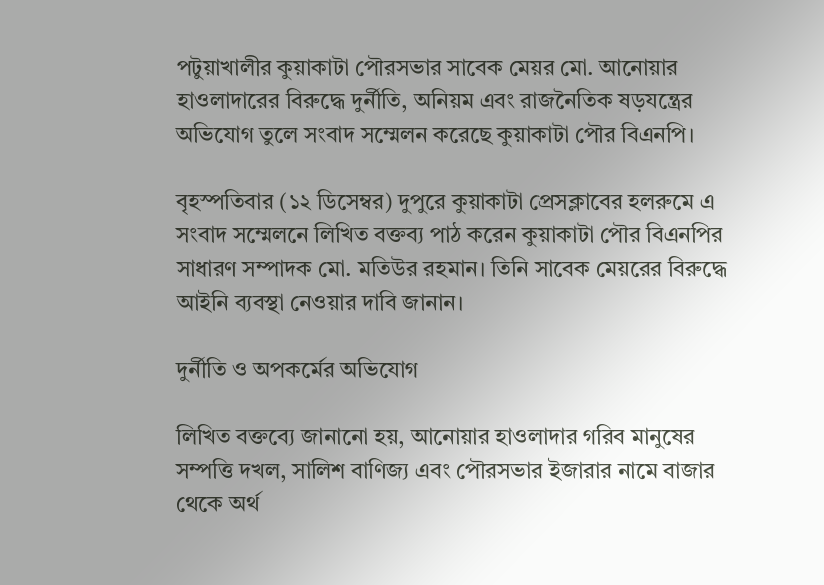পটুয়াখালীর কুয়াকাটা পৌরসভার সাবেক মেয়র মো. আনোয়ার হাওলাদারের বিরুদ্ধে দুর্নীতি, অনিয়ম এবং রাজনৈতিক ষড়যন্ত্রের অভিযোগ তুলে সংবাদ সম্মেলন করেছে কুয়াকাটা পৌর বিএনপি।

বৃহস্পতিবার (১২ ডিসেম্বর) দুপুরে কুয়াকাটা প্রেসক্লাবের হলরুমে এ সংবাদ সম্মেলনে লিখিত বক্তব্য পাঠ করেন কুয়াকাটা পৌর বিএনপির সাধারণ সম্পাদক মো. মতিউর রহমান। তিনি সাবেক মেয়রের বিরুদ্ধে আইনি ব্যবস্থা নেওয়ার দাবি জানান।

দুর্নীতি ও অপকর্মের অভিযোগ

লিখিত বক্তব্যে জানানো হয়, আনোয়ার হাওলাদার গরিব মানুষের সম্পত্তি দখল, সালিশ বাণিজ্য এবং পৌরসভার ইজারার নামে বাজার থেকে অর্থ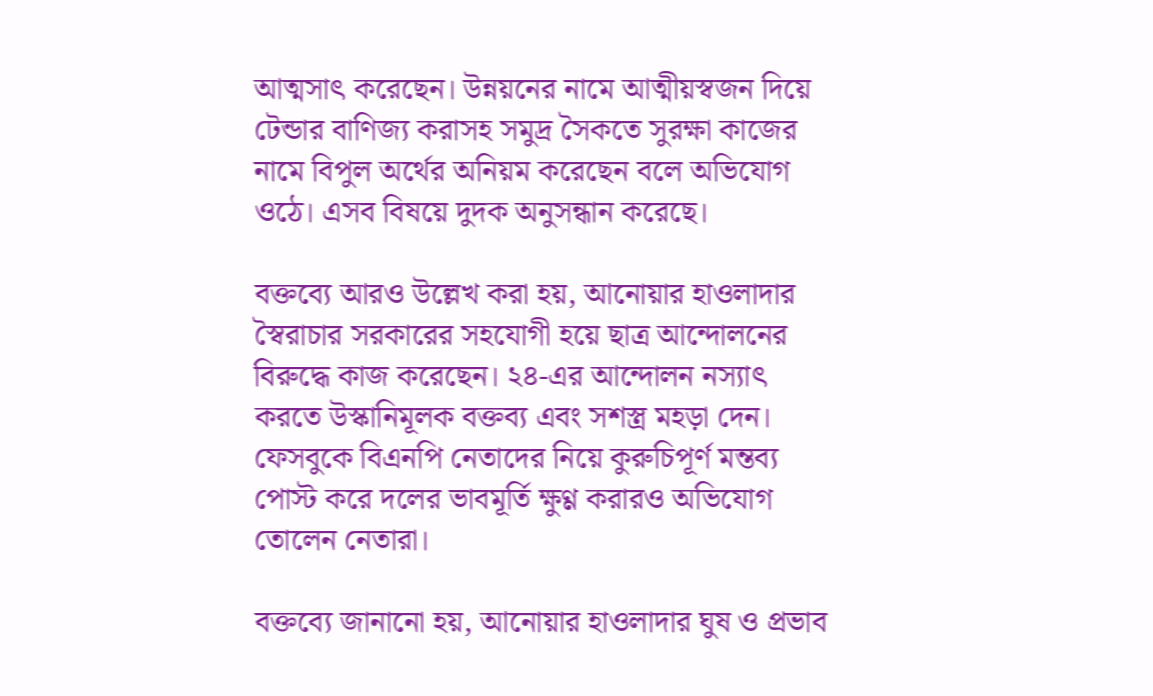আত্মসাৎ করেছেন। উন্নয়নের নামে আত্মীয়স্বজন দিয়ে টেন্ডার বাণিজ্য করাসহ সমুদ্র সৈকতে সুরক্ষা কাজের নামে বিপুল অর্থের অনিয়ম করেছেন বলে অভিযোগ ওঠে। এসব বিষয়ে দুদক অনুসন্ধান করেছে।

বক্তব্যে আরও উল্লেখ করা হয়, আনোয়ার হাওলাদার স্বৈরাচার সরকারের সহযোগী হয়ে ছাত্র আন্দোলনের বিরুদ্ধে কাজ করেছেন। ২৪-এর আন্দোলন নস্যাৎ করতে উস্কানিমূলক বক্তব্য এবং সশস্ত্র মহড়া দেন। ফেসবুকে বিএনপি নেতাদের নিয়ে কুরুচিপূর্ণ মন্তব্য পোস্ট করে দলের ভাবমূর্তি ক্ষুণ্ণ করারও অভিযোগ তোলেন নেতারা।

বক্তব্যে জানানো হয়, আনোয়ার হাওলাদার ঘুষ ও প্রভাব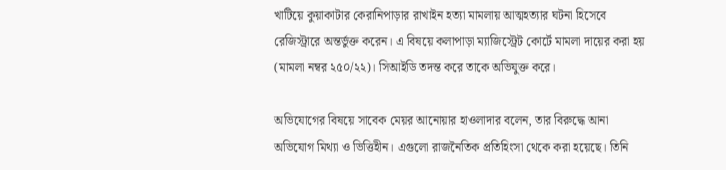খাটিয়ে কুয়াকাটার কেরানিপাড়ার রাখাইন হত্যা মামলায় আত্মহত্যার ঘটনা হিসেবে রেজিস্ট্রারে অন্তর্ভুক্ত করেন। এ বিষয়ে কলাপাড়া ম্যাজিস্ট্রেট কোর্টে মামলা দায়ের করা হয় (মামলা নম্বর ২৫০/২২)। সিআইডি তদন্ত করে তাকে অভিযুক্ত করে।

অভিযোগের বিষয়ে সাবেক মেয়র আনোয়ার হাওলাদার বলেন, তার বিরুদ্ধে আনা অভিযোগ মিথ্যা ও ভিত্তিহীন। এগুলো রাজনৈতিক প্রতিহিংসা থেকে করা হয়েছে। তিনি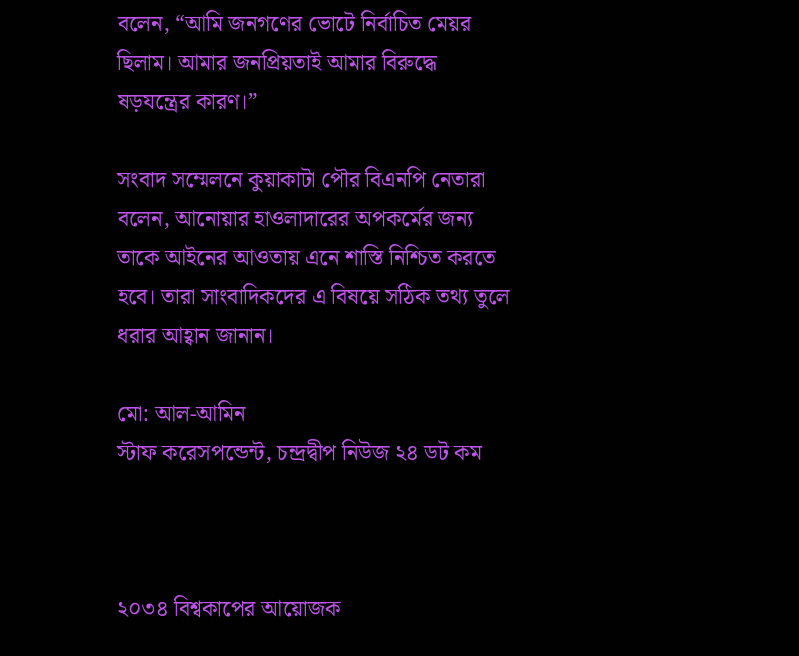বলেন, “আমি জনগণের ভোটে নির্বাচিত মেয়র ছিলাম। আমার জনপ্রিয়তাই আমার বিরুদ্ধে ষড়যন্ত্রের কারণ।”

সংবাদ সম্মেলনে কুয়াকাটা পৌর বিএনপি নেতারা বলেন, আনোয়ার হাওলাদারের অপকর্মের জন্য তাকে আইনের আওতায় এনে শাস্তি নিশ্চিত করতে হবে। তারা সাংবাদিকদের এ বিষয়ে সঠিক তথ্য তুলে ধরার আহ্বান জানান।

মো: আল-আমিন
স্টাফ করেসপন্ডেন্ট, চন্দ্রদ্বীপ নিউজ ২৪ ডট কম



২০৩৪ বিশ্বকাপের আয়োজক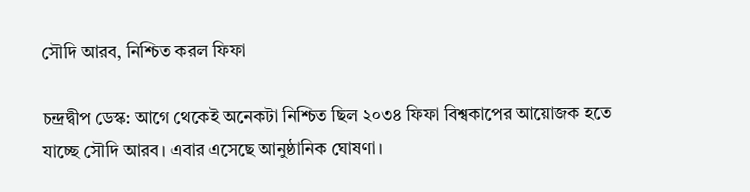সৌদি আরব, নিশ্চিত করল ফিফা

চন্দ্রদ্বীপ ডেস্ক: আগে থেকেই অনেকটা নিশ্চিত ছিল ২০৩৪ ফিফা বিশ্বকাপের আয়োজক হতে যাচ্ছে সৌদি আরব। এবার এসেছে আনুষ্ঠানিক ঘোষণা।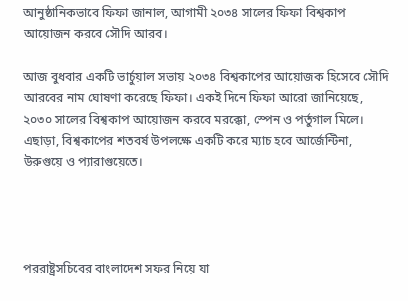আনুষ্ঠানিকভাবে ফিফা জানাল, আগামী ২০৩৪ সালের ফিফা বিশ্বকাপ আয়োজন করবে সৌদি আরব।

আজ বুধবার একটি ভার্চুয়াল সভায় ২০৩৪ বিশ্বকাপের আয়োজক হিসেবে সৌদি আরবের নাম ঘোষণা করেছে ফিফা। একই দিনে ফিফা আরো জানিয়েছে, ২০৩০ সালের বিশ্বকাপ আয়োজন করবে মরক্কো, স্পেন ও পর্তুগাল মিলে। এছাড়া, বিশ্বকাপের শতবর্ষ উপলক্ষে একটি করে ম্যাচ হবে আর্জেন্টিনা, উরুগুয়ে ও প্যারাগুয়েতে।




পররাষ্ট্রসচিবের বাংলাদেশ সফর নিয়ে যা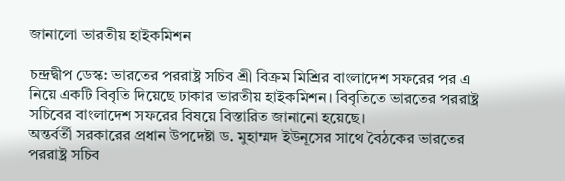জানালো ভারতীয় হাইকমিশন

চন্দ্রদ্বীপ ডেস্ক: ভারতের পররাষ্ট্র সচিব শ্রী বিক্রম মিশ্রির বাংলাদেশ সফরের পর এ নিয়ে একটি বিবৃতি দিয়েছে ঢাকার ভারতীয় হাইকমিশন। বিবৃতিতে ভারতের পররাষ্ট্র সচিবের বাংলাদেশ সফরের বিষয়ে বিস্তারিত জানানো হয়েছে।
অন্তর্বর্তী সরকারের প্রধান উপদেষ্টা ড. মুহাম্মদ ইউনূসের সাথে বৈঠকের ভারতের পররাষ্ট্র সচিব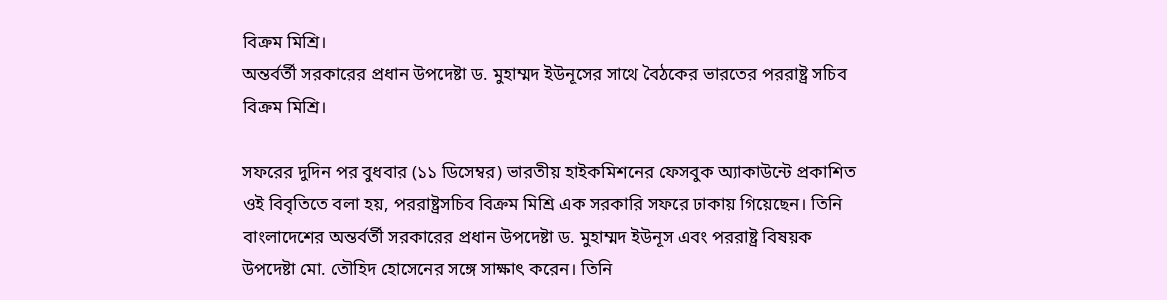বিক্রম মিশ্রি।
অন্তর্বর্তী সরকারের প্রধান উপদেষ্টা ড. মুহাম্মদ ইউনূসের সাথে বৈঠকের ভারতের পররাষ্ট্র সচিব বিক্রম মিশ্রি।

সফরের দুদিন পর বুধবার (১১ ডিসেম্বর) ভারতীয় হাইকমিশনের ফেসবুক অ্যাকাউন্টে প্রকাশিত ওই বিবৃতিতে বলা হয়, পররাষ্ট্রসচিব বিক্রম মিশ্রি এক সরকারি সফরে ঢাকায় গিয়েছেন। তিনি বাংলাদেশের অন্তর্বর্তী সরকারের প্রধান উপদেষ্টা ড. মুহাম্মদ ইউনূস এবং পররাষ্ট্র বিষয়ক উপদেষ্টা মো. তৌহিদ হোসেনের সঙ্গে সাক্ষাৎ করেন। তিনি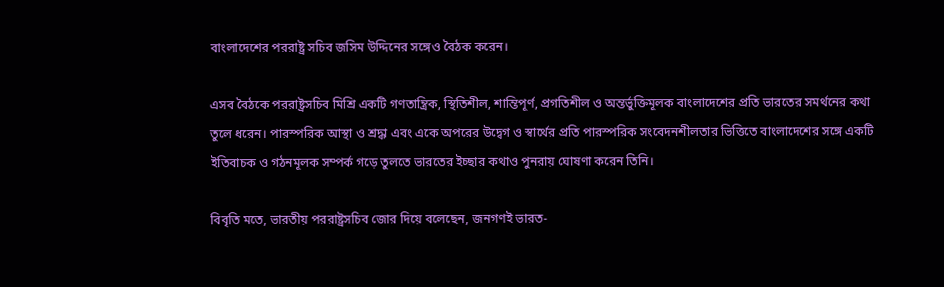বাংলাদেশের পররাষ্ট্র সচিব জসিম উদ্দিনের সঙ্গেও বৈঠক করেন।

এসব বৈঠকে পররাষ্ট্রসচিব মিশ্রি একটি গণতান্ত্রিক, স্থিতিশীল, শান্তিপূর্ণ, প্রগতিশীল ও অন্তর্ভুক্তিমূলক বাংলাদেশের প্রতি ভারতের সমর্থনের কথা তুলে ধরেন। পারস্পরিক আস্থা ও শ্রদ্ধা এবং একে অপরের উদ্বেগ ও স্বার্থের প্রতি পারস্পরিক সংবেদনশীলতার ভিত্তিতে বাংলাদেশের সঙ্গে একটি ইতিবাচক ও গঠনমূলক সম্পর্ক গড়ে তুলতে ভারতের ইচ্ছার কথাও পুনরায় ঘোষণা করেন তিনি।

বিবৃতি মতে, ভারতীয় পররাষ্ট্রসচিব জোর দিয়ে বলেছেন, জনগণই ভারত-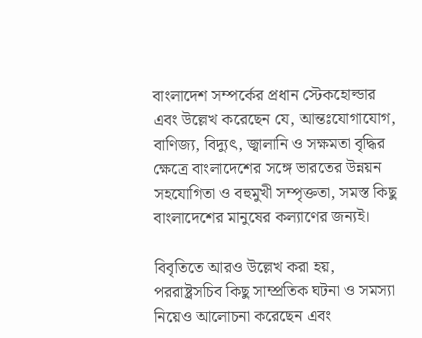বাংলাদেশ সম্পর্কের প্রধান স্টেকহোল্ডার এবং উল্লেখ করেছেন যে, আন্তঃযোগাযোগ, বাণিজ্য, বিদ্যুৎ, জ্বালানি ও সক্ষমতা বৃদ্ধির ক্ষেত্রে বাংলাদেশের সঙ্গে ভারতের উন্নয়ন সহযোগিতা ও বহুমুখী সম্পৃক্ততা, সমস্ত কিছু বাংলাদেশের মানুষের কল্যাণের জন্যই।

বিবৃতিতে আরও উল্লেখ করা হয়, পররাষ্ট্রসচিব কিছু সাম্প্রতিক ঘটনা ও সমস্যা নিয়েও আলোচনা করেছেন এবং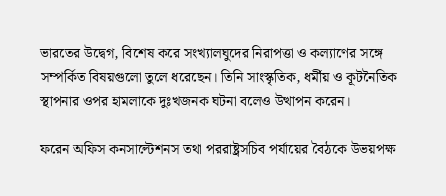ভারতের উদ্বেগ, বিশেষ করে সংখ্যালঘুদের নিরাপত্তা ও কল্যাণের সঙ্গে সম্পর্কিত বিষয়গুলো তুলে ধরেছেন। তিনি সাংস্কৃতিক, ধর্মীয় ও কূটনৈতিক স্থাপনার ওপর হামলাকে দুঃখজনক ঘটনা বলেও উত্থাপন করেন।

ফরেন অফিস কনসাল্টেশনস তথা পররাষ্ট্রসচিব পর্যায়ের বৈঠকে উভয়পক্ষ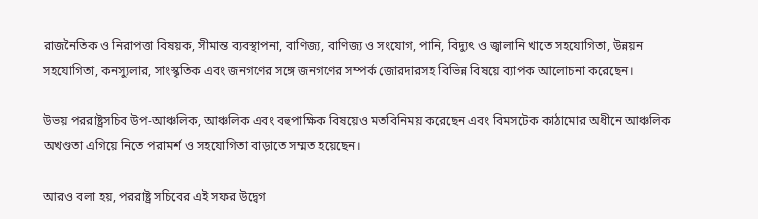রাজনৈতিক ও নিরাপত্তা বিষয়ক, সীমান্ত ব্যবস্থাপনা, বাণিজ্য, বাণিজ্য ও সংযোগ, পানি, বিদ্যুৎ ও জ্বালানি খাতে সহযোগিতা, উন্নয়ন সহযোগিতা, কনস্যুলার, সাংস্কৃতিক এবং জনগণের সঙ্গে জনগণের সম্পর্ক জোরদারসহ বিভিন্ন বিষয়ে ব্যাপক আলোচনা করেছেন।

উভয় পররাষ্ট্রসচিব উপ-আঞ্চলিক, আঞ্চলিক এবং বহুপাক্ষিক বিষয়েও মতবিনিময় করেছেন এবং বিমসটেক কাঠামোর অধীনে আঞ্চলিক অখণ্ডতা এগিয়ে নিতে পরামর্শ ও সহযোগিতা বাড়াতে সম্মত হয়েছেন।

আরও বলা হয়, পররাষ্ট্র সচিবের এই সফর উদ্বেগ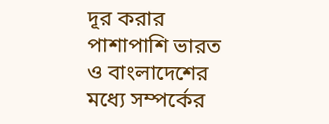দূর করার পাশাপাশি ভারত ও বাংলাদেশের মধ্যে সম্পর্কের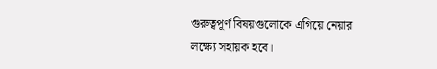গুরুত্বপূর্ণ বিষয়গুলোকে এগিয়ে নেয়ার লক্ষ্যে সহায়ক হবে।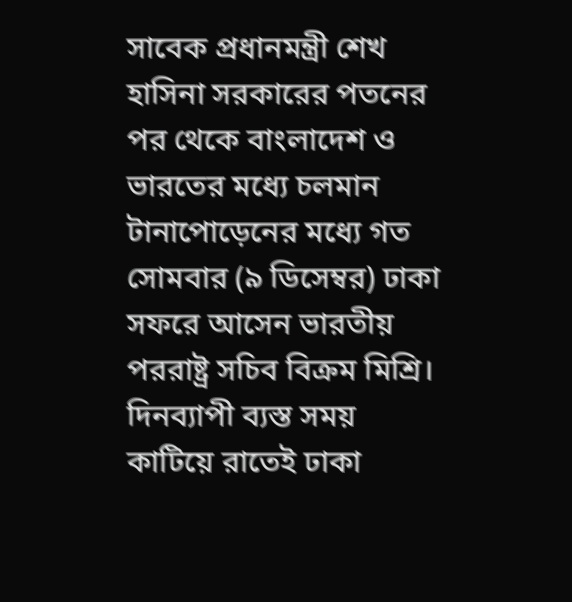সাবেক প্রধানমন্ত্রী শেখ হাসিনা সরকারের পতনের পর থেকে বাংলাদেশ ও ভারতের মধ্যে চলমান টানাপোড়েনের মধ্যে গত সোমবার (৯ ডিসেম্বর) ঢাকা সফরে আসেন ভারতীয় পররাষ্ট্র সচিব বিক্রম মিশ্রি। দিনব্যাপী ব্যস্ত সময় কাটিয়ে রাতেই ঢাকা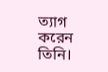ত্যাগ করেন তিনি।